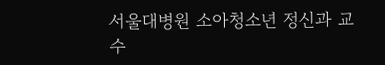서울대병원 소아청소년 정신과 교수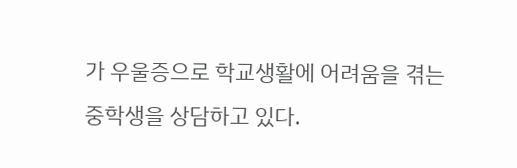가 우울증으로 학교생활에 어려움을 겪는 중학생을 상담하고 있다.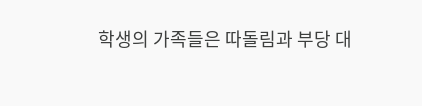학생의 가족들은 따돌림과 부당 대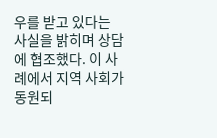우를 받고 있다는 사실을 밝히며 상담에 협조했다. 이 사례에서 지역 사회가 동원되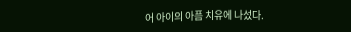어 아이의 아픔 치유에 나섰다.